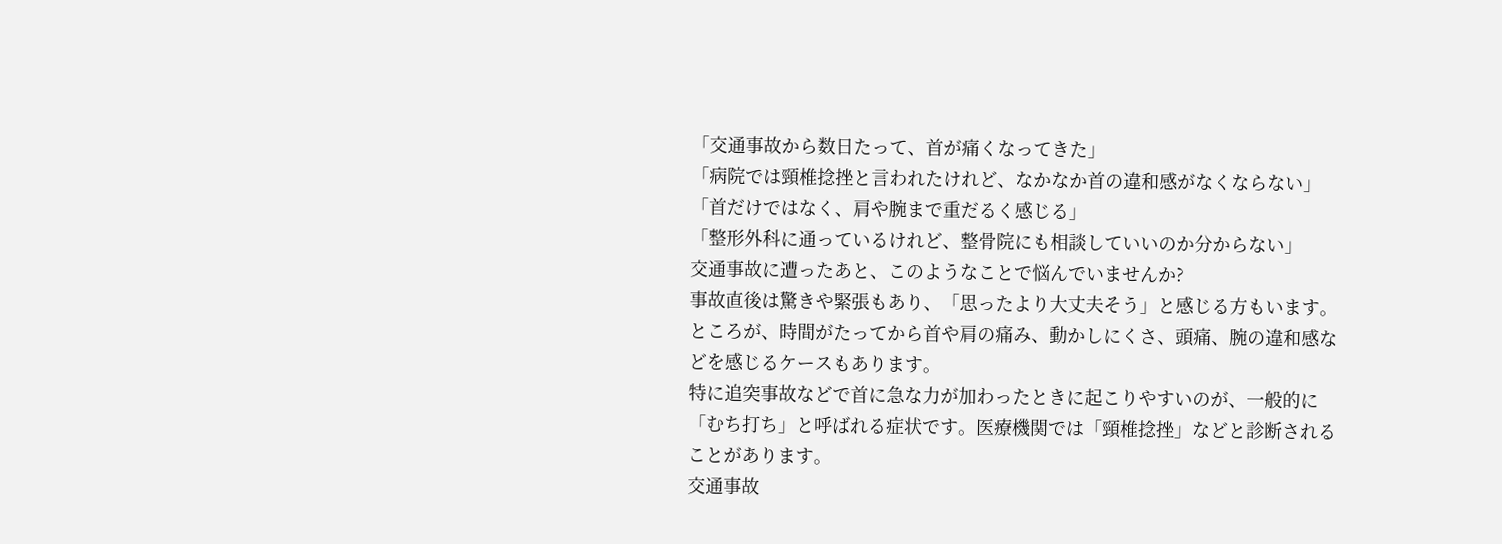「交通事故から数日たって、首が痛くなってきた」
「病院では頸椎捻挫と言われたけれど、なかなか首の違和感がなくならない」
「首だけではなく、肩や腕まで重だるく感じる」
「整形外科に通っているけれど、整骨院にも相談していいのか分からない」
交通事故に遭ったあと、このようなことで悩んでいませんか?
事故直後は驚きや緊張もあり、「思ったより大丈夫そう」と感じる方もいます。ところが、時間がたってから首や肩の痛み、動かしにくさ、頭痛、腕の違和感などを感じるケースもあります。
特に追突事故などで首に急な力が加わったときに起こりやすいのが、一般的に「むち打ち」と呼ばれる症状です。医療機関では「頸椎捻挫」などと診断されることがあります。
交通事故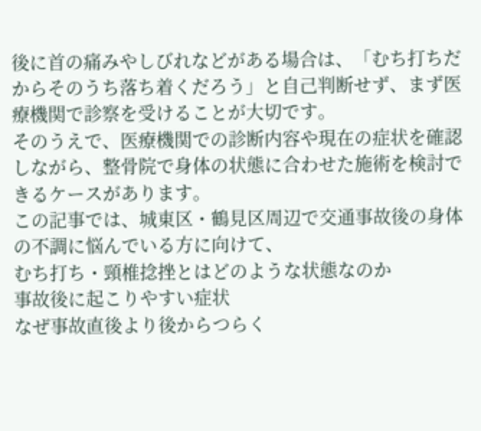後に首の痛みやしびれなどがある場合は、「むち打ちだからそのうち落ち着くだろう」と自己判断せず、まず医療機関で診察を受けることが大切です。
そのうえで、医療機関での診断内容や現在の症状を確認しながら、整骨院で身体の状態に合わせた施術を検討できるケースがあります。
この記事では、城東区・鶴見区周辺で交通事故後の身体の不調に悩んでいる方に向けて、
むち打ち・頸椎捻挫とはどのような状態なのか
事故後に起こりやすい症状
なぜ事故直後より後からつらく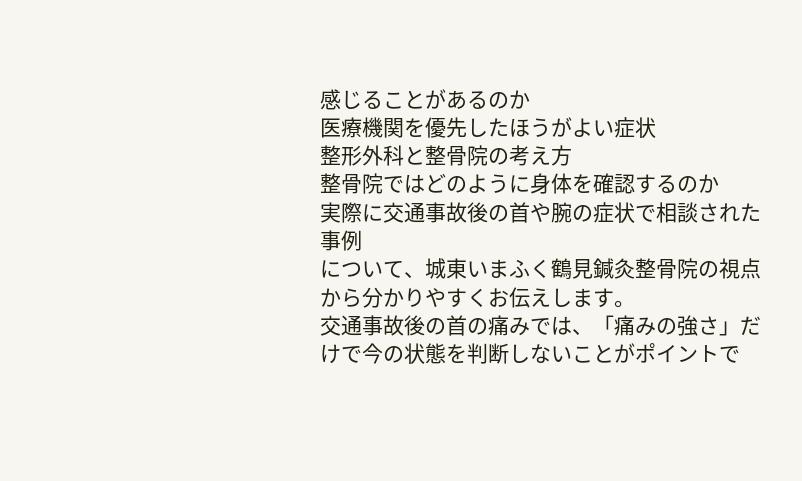感じることがあるのか
医療機関を優先したほうがよい症状
整形外科と整骨院の考え方
整骨院ではどのように身体を確認するのか
実際に交通事故後の首や腕の症状で相談された事例
について、城東いまふく鶴見鍼灸整骨院の視点から分かりやすくお伝えします。
交通事故後の首の痛みでは、「痛みの強さ」だけで今の状態を判断しないことがポイントで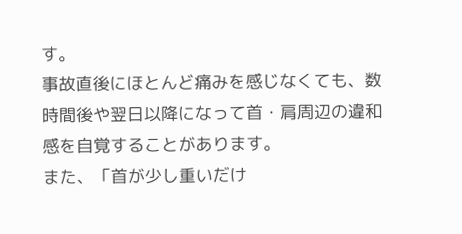す。
事故直後にほとんど痛みを感じなくても、数時間後や翌日以降になって首・肩周辺の違和感を自覚することがあります。
また、「首が少し重いだけ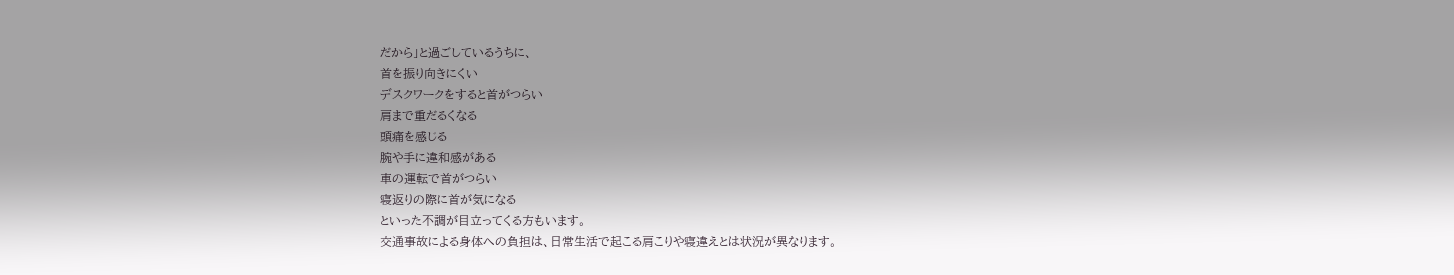だから」と過ごしているうちに、
首を振り向きにくい
デスクワークをすると首がつらい
肩まで重だるくなる
頭痛を感じる
腕や手に違和感がある
車の運転で首がつらい
寝返りの際に首が気になる
といった不調が目立ってくる方もいます。
交通事故による身体への負担は、日常生活で起こる肩こりや寝違えとは状況が異なります。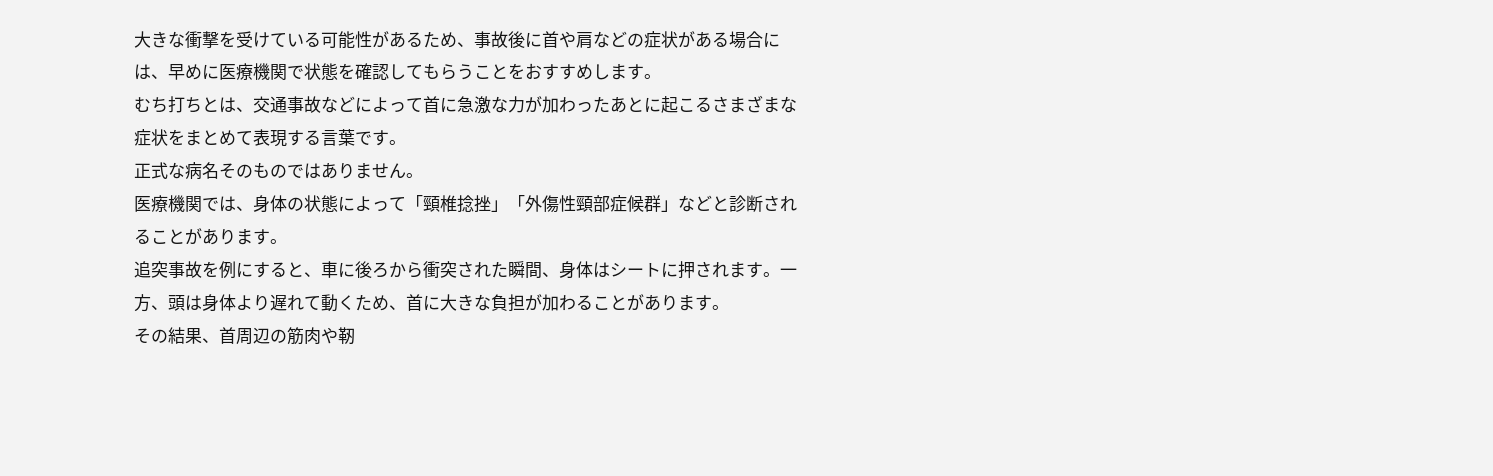大きな衝撃を受けている可能性があるため、事故後に首や肩などの症状がある場合には、早めに医療機関で状態を確認してもらうことをおすすめします。
むち打ちとは、交通事故などによって首に急激な力が加わったあとに起こるさまざまな症状をまとめて表現する言葉です。
正式な病名そのものではありません。
医療機関では、身体の状態によって「頸椎捻挫」「外傷性頸部症候群」などと診断されることがあります。
追突事故を例にすると、車に後ろから衝突された瞬間、身体はシートに押されます。一方、頭は身体より遅れて動くため、首に大きな負担が加わることがあります。
その結果、首周辺の筋肉や靭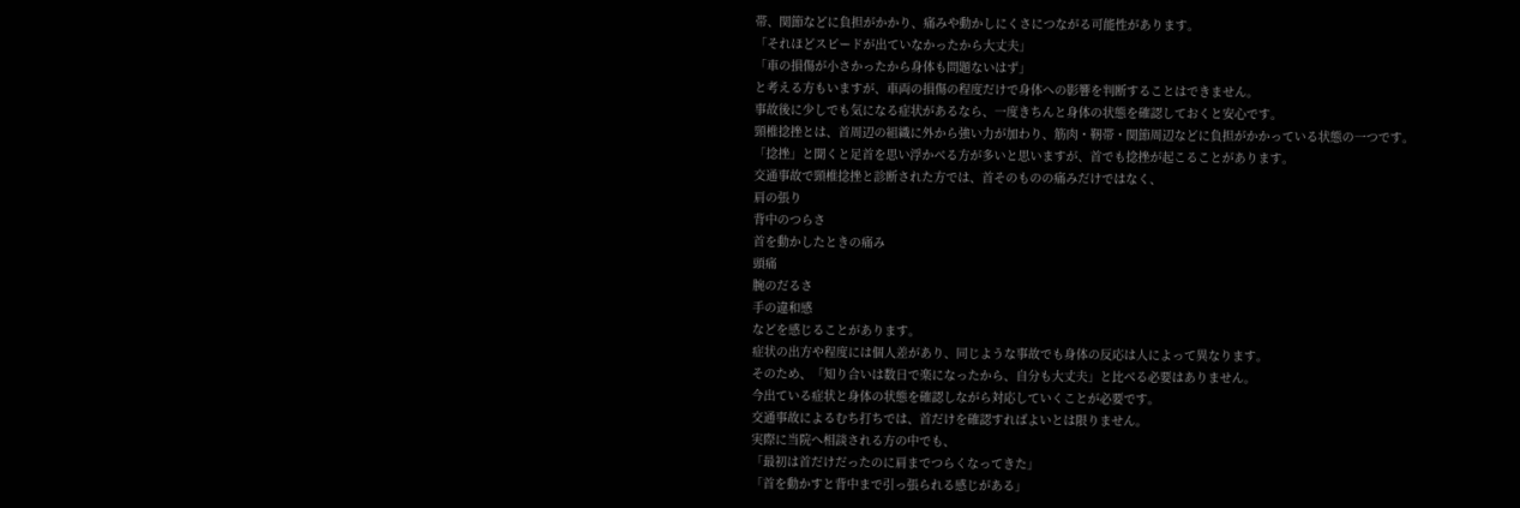帯、関節などに負担がかかり、痛みや動かしにくさにつながる可能性があります。
「それほどスピードが出ていなかったから大丈夫」
「車の損傷が小さかったから身体も問題ないはず」
と考える方もいますが、車両の損傷の程度だけで身体への影響を判断することはできません。
事故後に少しでも気になる症状があるなら、一度きちんと身体の状態を確認しておくと安心です。
頸椎捻挫とは、首周辺の組織に外から強い力が加わり、筋肉・靭帯・関節周辺などに負担がかかっている状態の一つです。
「捻挫」と聞くと足首を思い浮かべる方が多いと思いますが、首でも捻挫が起こることがあります。
交通事故で頸椎捻挫と診断された方では、首そのものの痛みだけではなく、
肩の張り
背中のつらさ
首を動かしたときの痛み
頭痛
腕のだるさ
手の違和感
などを感じることがあります。
症状の出方や程度には個人差があり、同じような事故でも身体の反応は人によって異なります。
そのため、「知り合いは数日で楽になったから、自分も大丈夫」と比べる必要はありません。
今出ている症状と身体の状態を確認しながら対応していくことが必要です。
交通事故によるむち打ちでは、首だけを確認すればよいとは限りません。
実際に当院へ相談される方の中でも、
「最初は首だけだったのに肩までつらくなってきた」
「首を動かすと背中まで引っ張られる感じがある」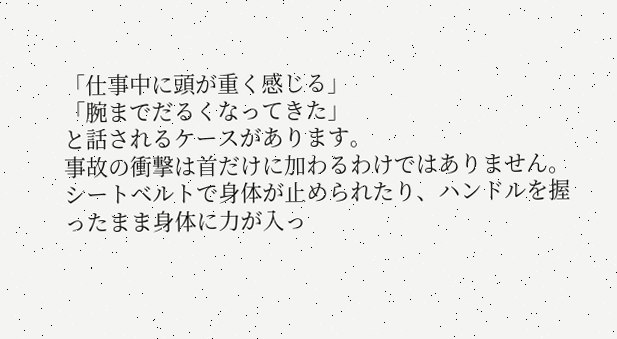「仕事中に頭が重く感じる」
「腕までだるくなってきた」
と話されるケースがあります。
事故の衝撃は首だけに加わるわけではありません。
シートベルトで身体が止められたり、ハンドルを握ったまま身体に力が入っ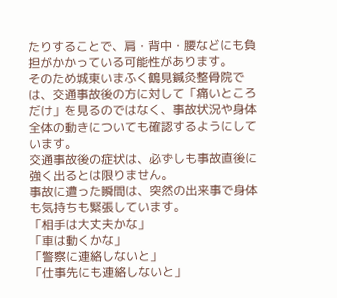たりすることで、肩・背中・腰などにも負担がかかっている可能性があります。
そのため城東いまふく鶴見鍼灸整骨院では、交通事故後の方に対して「痛いところだけ」を見るのではなく、事故状況や身体全体の動きについても確認するようにしています。
交通事故後の症状は、必ずしも事故直後に強く出るとは限りません。
事故に遭った瞬間は、突然の出来事で身体も気持ちも緊張しています。
「相手は大丈夫かな」
「車は動くかな」
「警察に連絡しないと」
「仕事先にも連絡しないと」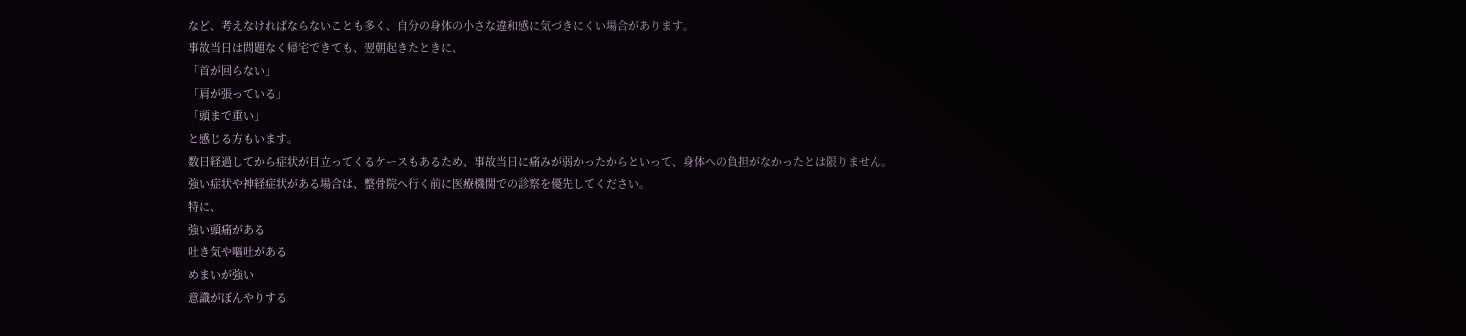など、考えなければならないことも多く、自分の身体の小さな違和感に気づきにくい場合があります。
事故当日は問題なく帰宅できても、翌朝起きたときに、
「首が回らない」
「肩が張っている」
「頭まで重い」
と感じる方もいます。
数日経過してから症状が目立ってくるケースもあるため、事故当日に痛みが弱かったからといって、身体への負担がなかったとは限りません。
強い症状や神経症状がある場合は、整骨院へ行く前に医療機関での診察を優先してください。
特に、
強い頭痛がある
吐き気や嘔吐がある
めまいが強い
意識がぼんやりする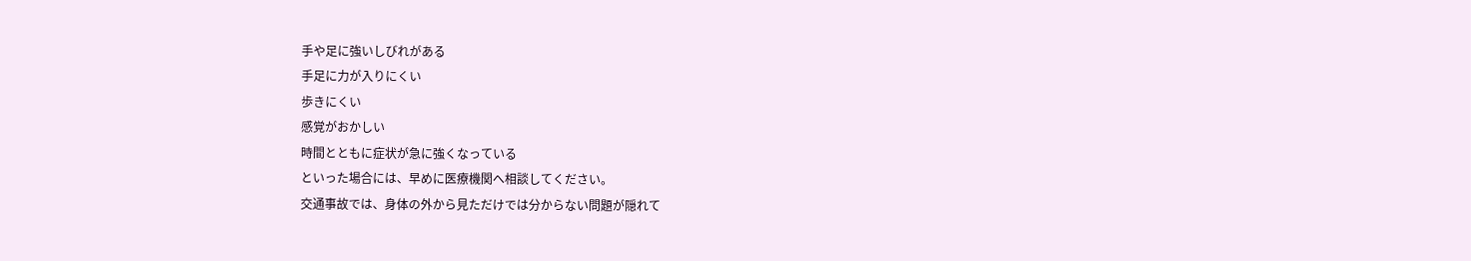手や足に強いしびれがある
手足に力が入りにくい
歩きにくい
感覚がおかしい
時間とともに症状が急に強くなっている
といった場合には、早めに医療機関へ相談してください。
交通事故では、身体の外から見ただけでは分からない問題が隠れて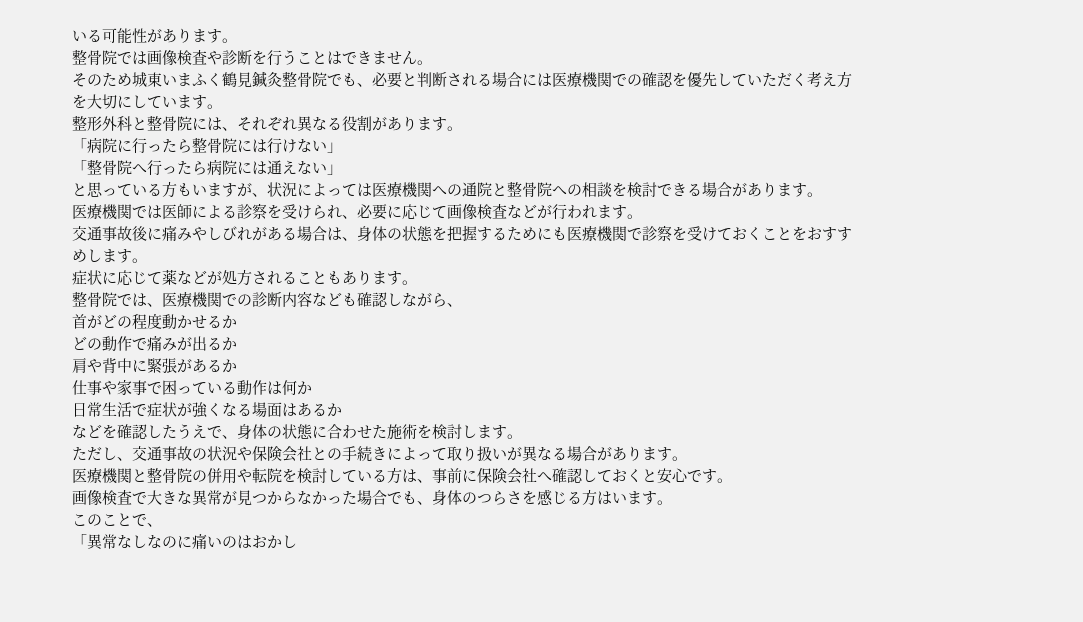いる可能性があります。
整骨院では画像検査や診断を行うことはできません。
そのため城東いまふく鶴見鍼灸整骨院でも、必要と判断される場合には医療機関での確認を優先していただく考え方を大切にしています。
整形外科と整骨院には、それぞれ異なる役割があります。
「病院に行ったら整骨院には行けない」
「整骨院へ行ったら病院には通えない」
と思っている方もいますが、状況によっては医療機関への通院と整骨院への相談を検討できる場合があります。
医療機関では医師による診察を受けられ、必要に応じて画像検査などが行われます。
交通事故後に痛みやしびれがある場合は、身体の状態を把握するためにも医療機関で診察を受けておくことをおすすめします。
症状に応じて薬などが処方されることもあります。
整骨院では、医療機関での診断内容なども確認しながら、
首がどの程度動かせるか
どの動作で痛みが出るか
肩や背中に緊張があるか
仕事や家事で困っている動作は何か
日常生活で症状が強くなる場面はあるか
などを確認したうえで、身体の状態に合わせた施術を検討します。
ただし、交通事故の状況や保険会社との手続きによって取り扱いが異なる場合があります。
医療機関と整骨院の併用や転院を検討している方は、事前に保険会社へ確認しておくと安心です。
画像検査で大きな異常が見つからなかった場合でも、身体のつらさを感じる方はいます。
このことで、
「異常なしなのに痛いのはおかし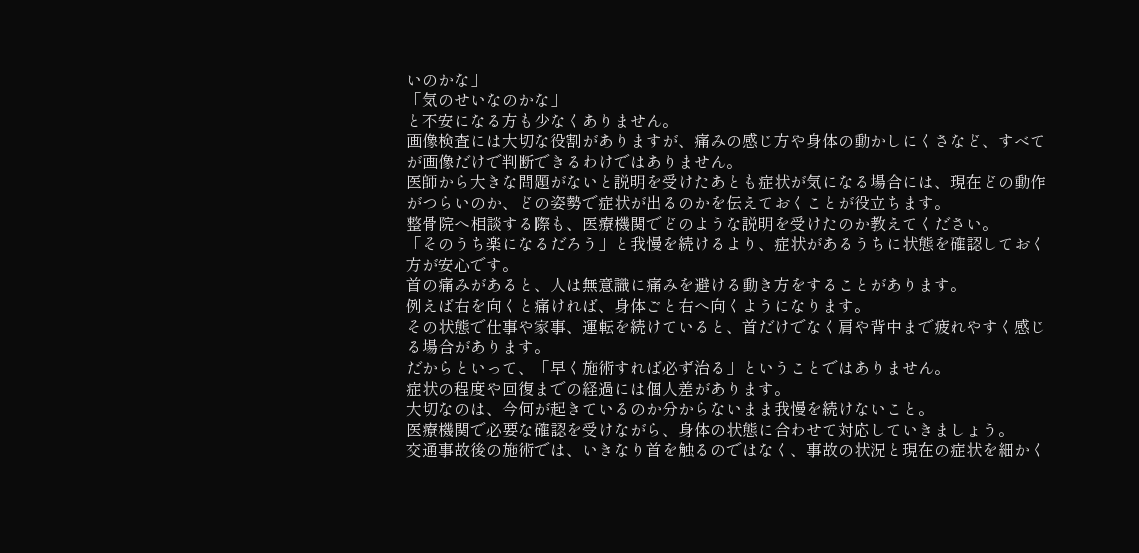いのかな」
「気のせいなのかな」
と不安になる方も少なくありません。
画像検査には大切な役割がありますが、痛みの感じ方や身体の動かしにくさなど、すべてが画像だけで判断できるわけではありません。
医師から大きな問題がないと説明を受けたあとも症状が気になる場合には、現在どの動作がつらいのか、どの姿勢で症状が出るのかを伝えておくことが役立ちます。
整骨院へ相談する際も、医療機関でどのような説明を受けたのか教えてください。
「そのうち楽になるだろう」と我慢を続けるより、症状があるうちに状態を確認しておく方が安心です。
首の痛みがあると、人は無意識に痛みを避ける動き方をすることがあります。
例えば右を向くと痛ければ、身体ごと右へ向くようになります。
その状態で仕事や家事、運転を続けていると、首だけでなく肩や背中まで疲れやすく感じる場合があります。
だからといって、「早く施術すれば必ず治る」ということではありません。
症状の程度や回復までの経過には個人差があります。
大切なのは、今何が起きているのか分からないまま我慢を続けないこと。
医療機関で必要な確認を受けながら、身体の状態に合わせて対応していきましょう。
交通事故後の施術では、いきなり首を触るのではなく、事故の状況と現在の症状を細かく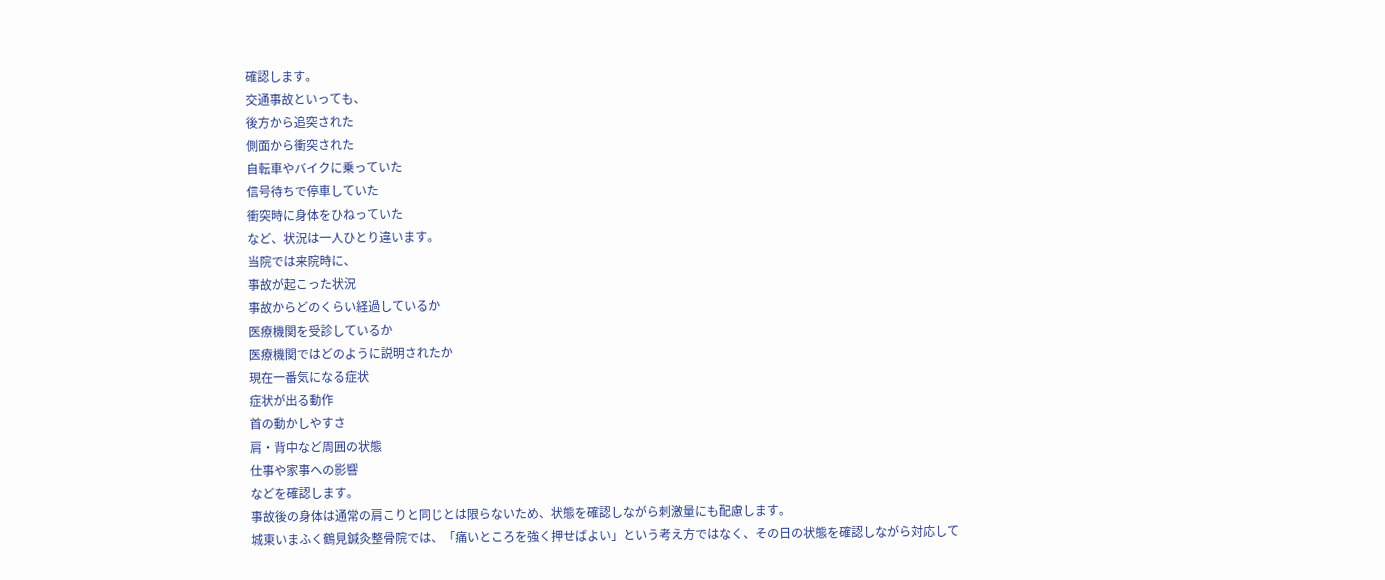確認します。
交通事故といっても、
後方から追突された
側面から衝突された
自転車やバイクに乗っていた
信号待ちで停車していた
衝突時に身体をひねっていた
など、状況は一人ひとり違います。
当院では来院時に、
事故が起こった状況
事故からどのくらい経過しているか
医療機関を受診しているか
医療機関ではどのように説明されたか
現在一番気になる症状
症状が出る動作
首の動かしやすさ
肩・背中など周囲の状態
仕事や家事への影響
などを確認します。
事故後の身体は通常の肩こりと同じとは限らないため、状態を確認しながら刺激量にも配慮します。
城東いまふく鶴見鍼灸整骨院では、「痛いところを強く押せばよい」という考え方ではなく、その日の状態を確認しながら対応して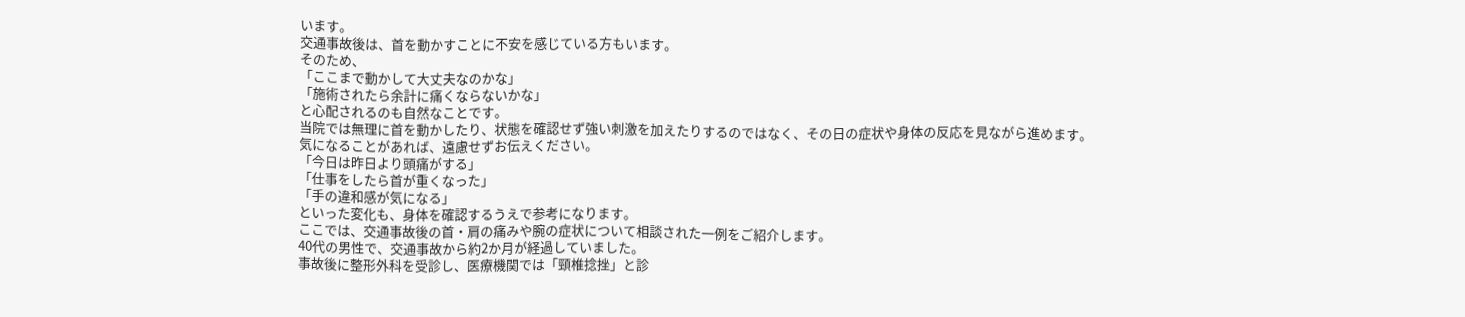います。
交通事故後は、首を動かすことに不安を感じている方もいます。
そのため、
「ここまで動かして大丈夫なのかな」
「施術されたら余計に痛くならないかな」
と心配されるのも自然なことです。
当院では無理に首を動かしたり、状態を確認せず強い刺激を加えたりするのではなく、その日の症状や身体の反応を見ながら進めます。
気になることがあれば、遠慮せずお伝えください。
「今日は昨日より頭痛がする」
「仕事をしたら首が重くなった」
「手の違和感が気になる」
といった変化も、身体を確認するうえで参考になります。
ここでは、交通事故後の首・肩の痛みや腕の症状について相談された一例をご紹介します。
40代の男性で、交通事故から約2か月が経過していました。
事故後に整形外科を受診し、医療機関では「頸椎捻挫」と診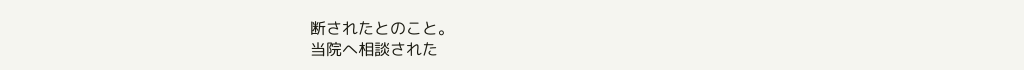断されたとのこと。
当院へ相談された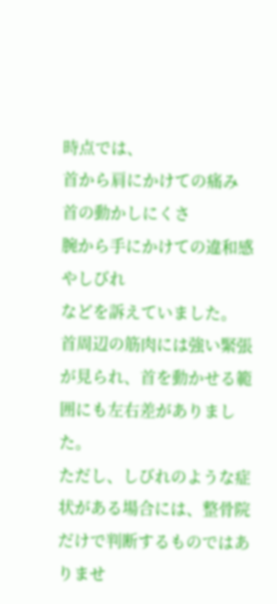時点では、
首から肩にかけての痛み
首の動かしにくさ
腕から手にかけての違和感やしびれ
などを訴えていました。
首周辺の筋肉には強い緊張が見られ、首を動かせる範囲にも左右差がありました。
ただし、しびれのような症状がある場合には、整骨院だけで判断するものではありませ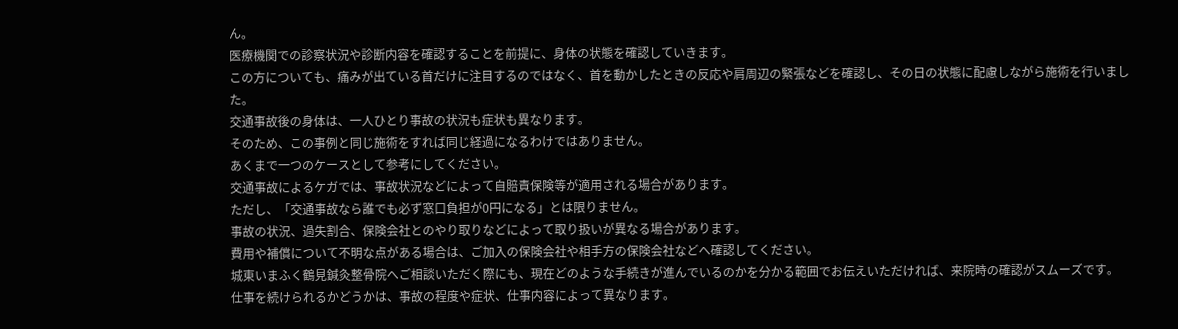ん。
医療機関での診察状況や診断内容を確認することを前提に、身体の状態を確認していきます。
この方についても、痛みが出ている首だけに注目するのではなく、首を動かしたときの反応や肩周辺の緊張などを確認し、その日の状態に配慮しながら施術を行いました。
交通事故後の身体は、一人ひとり事故の状況も症状も異なります。
そのため、この事例と同じ施術をすれば同じ経過になるわけではありません。
あくまで一つのケースとして参考にしてください。
交通事故によるケガでは、事故状況などによって自賠責保険等が適用される場合があります。
ただし、「交通事故なら誰でも必ず窓口負担が0円になる」とは限りません。
事故の状況、過失割合、保険会社とのやり取りなどによって取り扱いが異なる場合があります。
費用や補償について不明な点がある場合は、ご加入の保険会社や相手方の保険会社などへ確認してください。
城東いまふく鶴見鍼灸整骨院へご相談いただく際にも、現在どのような手続きが進んでいるのかを分かる範囲でお伝えいただければ、来院時の確認がスムーズです。
仕事を続けられるかどうかは、事故の程度や症状、仕事内容によって異なります。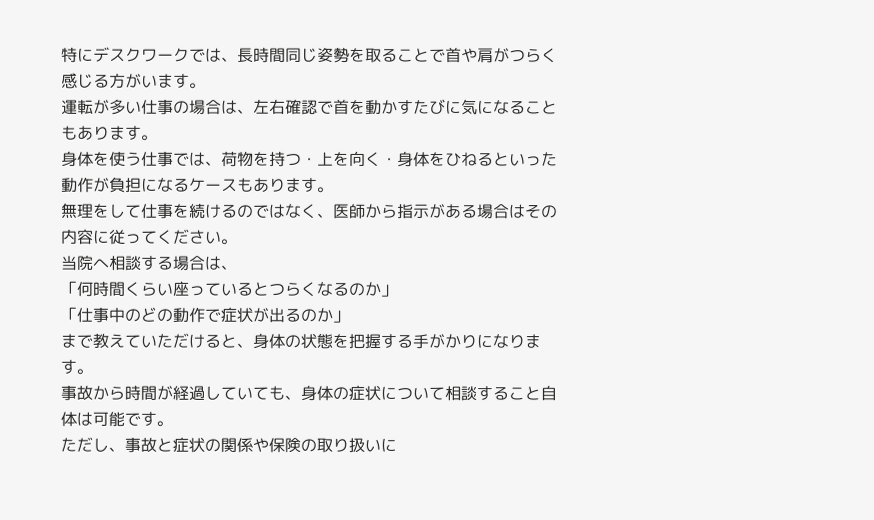特にデスクワークでは、長時間同じ姿勢を取ることで首や肩がつらく感じる方がいます。
運転が多い仕事の場合は、左右確認で首を動かすたびに気になることもあります。
身体を使う仕事では、荷物を持つ・上を向く・身体をひねるといった動作が負担になるケースもあります。
無理をして仕事を続けるのではなく、医師から指示がある場合はその内容に従ってください。
当院へ相談する場合は、
「何時間くらい座っているとつらくなるのか」
「仕事中のどの動作で症状が出るのか」
まで教えていただけると、身体の状態を把握する手がかりになります。
事故から時間が経過していても、身体の症状について相談すること自体は可能です。
ただし、事故と症状の関係や保険の取り扱いに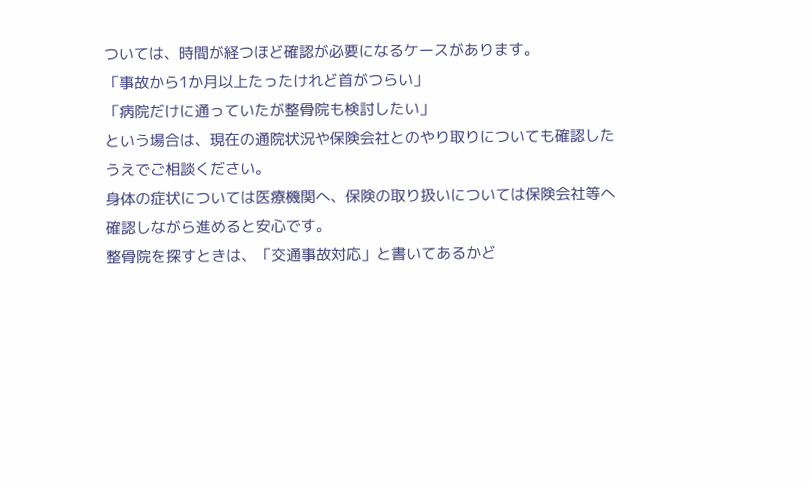ついては、時間が経つほど確認が必要になるケースがあります。
「事故から1か月以上たったけれど首がつらい」
「病院だけに通っていたが整骨院も検討したい」
という場合は、現在の通院状況や保険会社とのやり取りについても確認したうえでご相談ください。
身体の症状については医療機関へ、保険の取り扱いについては保険会社等へ確認しながら進めると安心です。
整骨院を探すときは、「交通事故対応」と書いてあるかど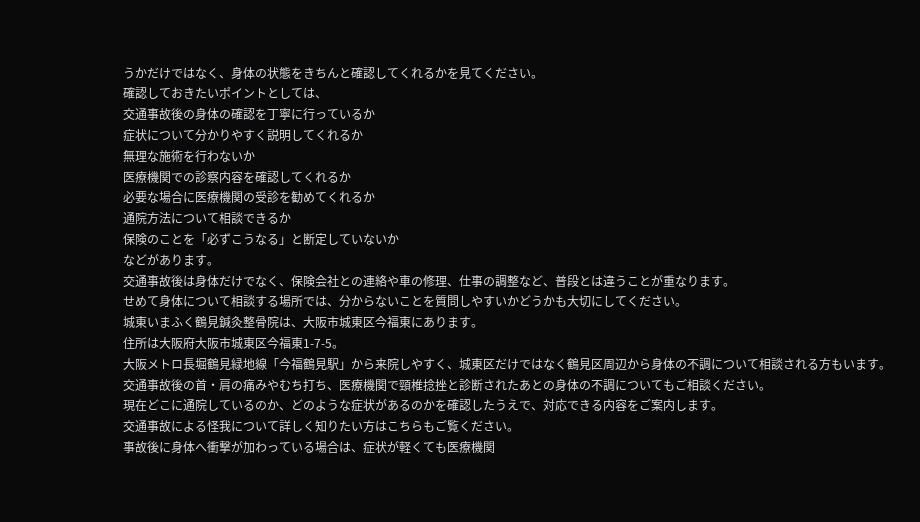うかだけではなく、身体の状態をきちんと確認してくれるかを見てください。
確認しておきたいポイントとしては、
交通事故後の身体の確認を丁寧に行っているか
症状について分かりやすく説明してくれるか
無理な施術を行わないか
医療機関での診察内容を確認してくれるか
必要な場合に医療機関の受診を勧めてくれるか
通院方法について相談できるか
保険のことを「必ずこうなる」と断定していないか
などがあります。
交通事故後は身体だけでなく、保険会社との連絡や車の修理、仕事の調整など、普段とは違うことが重なります。
せめて身体について相談する場所では、分からないことを質問しやすいかどうかも大切にしてください。
城東いまふく鶴見鍼灸整骨院は、大阪市城東区今福東にあります。
住所は大阪府大阪市城東区今福東1-7-5。
大阪メトロ長堀鶴見緑地線「今福鶴見駅」から来院しやすく、城東区だけではなく鶴見区周辺から身体の不調について相談される方もいます。
交通事故後の首・肩の痛みやむち打ち、医療機関で頸椎捻挫と診断されたあとの身体の不調についてもご相談ください。
現在どこに通院しているのか、どのような症状があるのかを確認したうえで、対応できる内容をご案内します。
交通事故による怪我について詳しく知りたい方はこちらもご覧ください。
事故後に身体へ衝撃が加わっている場合は、症状が軽くても医療機関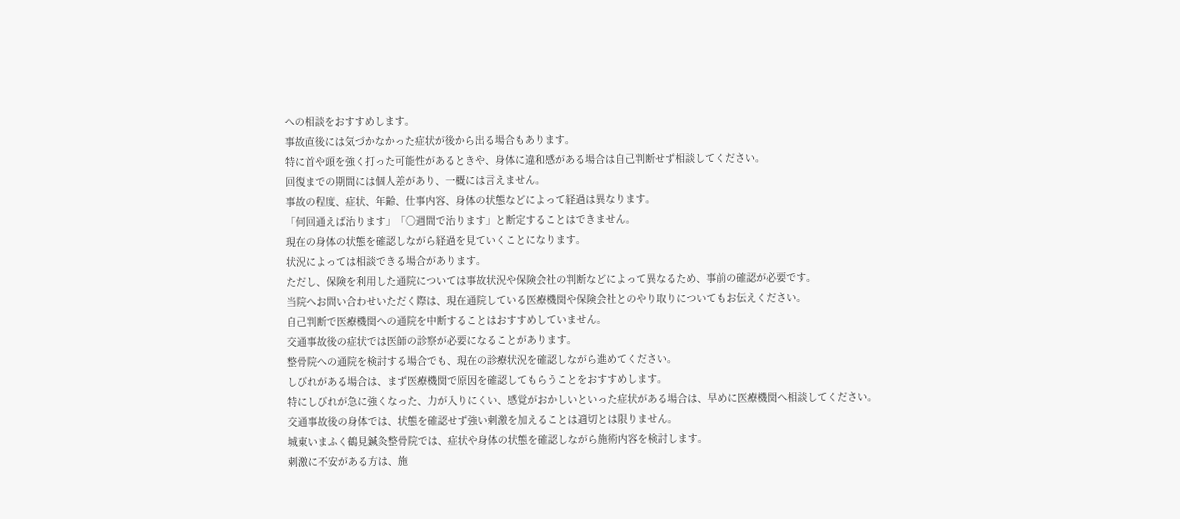への相談をおすすめします。
事故直後には気づかなかった症状が後から出る場合もあります。
特に首や頭を強く打った可能性があるときや、身体に違和感がある場合は自己判断せず相談してください。
回復までの期間には個人差があり、一概には言えません。
事故の程度、症状、年齢、仕事内容、身体の状態などによって経過は異なります。
「何回通えば治ります」「○週間で治ります」と断定することはできません。
現在の身体の状態を確認しながら経過を見ていくことになります。
状況によっては相談できる場合があります。
ただし、保険を利用した通院については事故状況や保険会社の判断などによって異なるため、事前の確認が必要です。
当院へお問い合わせいただく際は、現在通院している医療機関や保険会社とのやり取りについてもお伝えください。
自己判断で医療機関への通院を中断することはおすすめしていません。
交通事故後の症状では医師の診察が必要になることがあります。
整骨院への通院を検討する場合でも、現在の診療状況を確認しながら進めてください。
しびれがある場合は、まず医療機関で原因を確認してもらうことをおすすめします。
特にしびれが急に強くなった、力が入りにくい、感覚がおかしいといった症状がある場合は、早めに医療機関へ相談してください。
交通事故後の身体では、状態を確認せず強い刺激を加えることは適切とは限りません。
城東いまふく鶴見鍼灸整骨院では、症状や身体の状態を確認しながら施術内容を検討します。
刺激に不安がある方は、施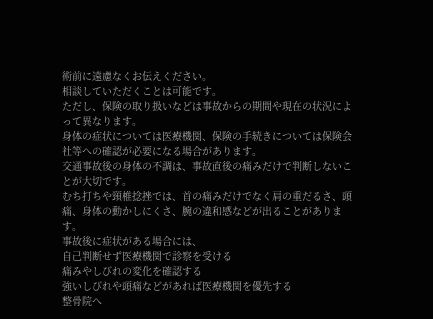術前に遠慮なくお伝えください。
相談していただくことは可能です。
ただし、保険の取り扱いなどは事故からの期間や現在の状況によって異なります。
身体の症状については医療機関、保険の手続きについては保険会社等への確認が必要になる場合があります。
交通事故後の身体の不調は、事故直後の痛みだけで判断しないことが大切です。
むち打ちや頸椎捻挫では、首の痛みだけでなく肩の重だるさ、頭痛、身体の動かしにくさ、腕の違和感などが出ることがあります。
事故後に症状がある場合には、
自己判断せず医療機関で診察を受ける
痛みやしびれの変化を確認する
強いしびれや頭痛などがあれば医療機関を優先する
整骨院へ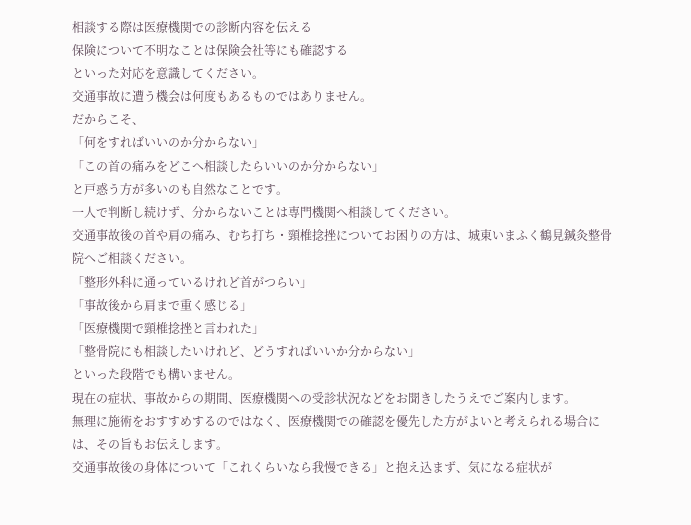相談する際は医療機関での診断内容を伝える
保険について不明なことは保険会社等にも確認する
といった対応を意識してください。
交通事故に遭う機会は何度もあるものではありません。
だからこそ、
「何をすればいいのか分からない」
「この首の痛みをどこへ相談したらいいのか分からない」
と戸惑う方が多いのも自然なことです。
一人で判断し続けず、分からないことは専門機関へ相談してください。
交通事故後の首や肩の痛み、むち打ち・頸椎捻挫についてお困りの方は、城東いまふく鶴見鍼灸整骨院へご相談ください。
「整形外科に通っているけれど首がつらい」
「事故後から肩まで重く感じる」
「医療機関で頸椎捻挫と言われた」
「整骨院にも相談したいけれど、どうすればいいか分からない」
といった段階でも構いません。
現在の症状、事故からの期間、医療機関への受診状況などをお聞きしたうえでご案内します。
無理に施術をおすすめするのではなく、医療機関での確認を優先した方がよいと考えられる場合には、その旨もお伝えします。
交通事故後の身体について「これくらいなら我慢できる」と抱え込まず、気になる症状が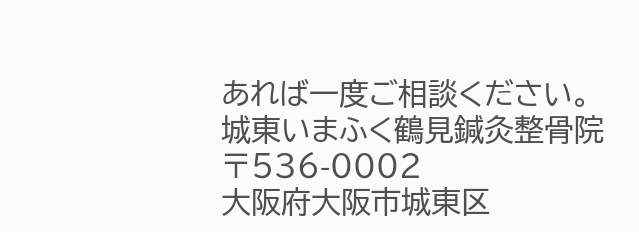あれば一度ご相談ください。
城東いまふく鶴見鍼灸整骨院
〒536-0002
大阪府大阪市城東区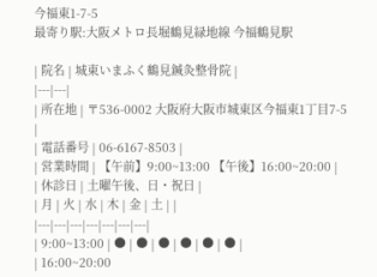今福東1-7-5
最寄り駅:大阪メトロ長堀鶴見緑地線 今福鶴見駅

| 院名 | 城東いまふく鶴見鍼灸整骨院 |
|---|---|
| 所在地 | 〒536-0002 大阪府大阪市城東区今福東1丁目7-5 |
| 電話番号 | 06-6167-8503 |
| 営業時間 | 【午前】9:00~13:00 【午後】16:00~20:00 |
| 休診日 | 土曜午後、日・祝日 |
| 月 | 火 | 水 | 木 | 金 | 土 | |
|---|---|---|---|---|---|---|
| 9:00~13:00 | ● | ● | ● | ● | ● | ● |
| 16:00~20:00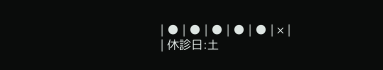| ● | ● | ● | ● | ● | × |
| 休診日:土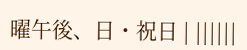曜午後、日・祝日 | ||||||